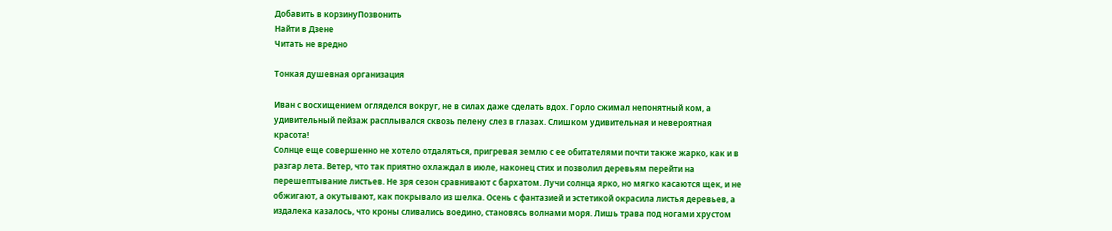Добавить в корзинуПозвонить
Найти в Дзене
Читать не вредно

Тонкая душевная организация

Иван с восхищением огляделся вокруг, не в силах даже сделать вдох. Горло сжимал непонятный ком, а удивительный пейзаж расплывался сквозь пелену слез в глазах. Слишком удивительная и невероятная красота!
Солнце еще совершенно не хотело отдаляться, пригревая землю с ее обитателями почти также жарко, как и в разгар лета. Ветер, что так приятно охлаждал в июле, наконец стих и позволил деревьям перейти на перешептывание листьев. Не зря сезон сравнивают с бархатом. Лучи солнца ярко, но мягко касаются щек, и не обжигают, а окутывают, как покрывало из шелка. Осень с фантазией и эстетикой окрасила листья деревьев, а издалека казалось, что кроны сливались воедино, становясь волнами моря. Лишь трава под ногами хрустом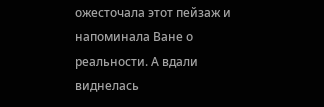ожесточала этот пейзаж и напоминала Ване о реальности. А вдали виднелась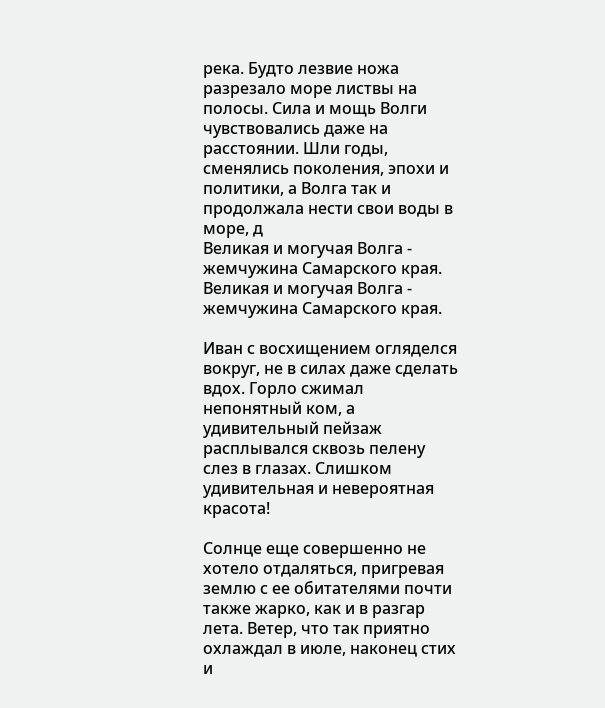река. Будто лезвие ножа разрезало море листвы на полосы. Сила и мощь Волги чувствовались даже на расстоянии. Шли годы, сменялись поколения, эпохи и политики, а Волга так и продолжала нести свои воды в море, д
Великая и могучая Волга - жемчужина Самарского края.
Великая и могучая Волга - жемчужина Самарского края.

Иван с восхищением огляделся вокруг, не в силах даже сделать вдох. Горло сжимал непонятный ком, а удивительный пейзаж расплывался сквозь пелену слез в глазах. Слишком удивительная и невероятная красота!

Солнце еще совершенно не хотело отдаляться, пригревая землю с ее обитателями почти также жарко, как и в разгар лета. Ветер, что так приятно охлаждал в июле, наконец стих и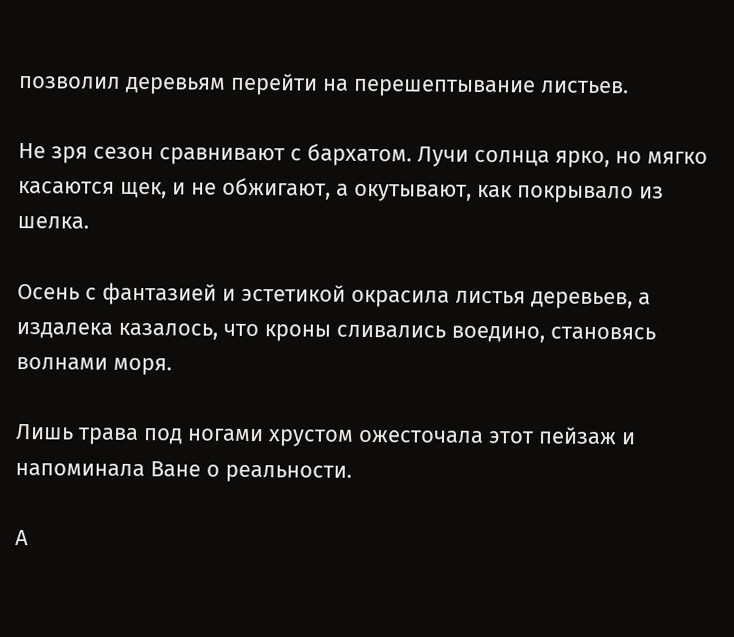позволил деревьям перейти на перешептывание листьев.

Не зря сезон сравнивают с бархатом. Лучи солнца ярко, но мягко касаются щек, и не обжигают, а окутывают, как покрывало из шелка.

Осень с фантазией и эстетикой окрасила листья деревьев, а издалека казалось, что кроны сливались воедино, становясь волнами моря.

Лишь трава под ногами хрустом ожесточала этот пейзаж и напоминала Ване о реальности.

А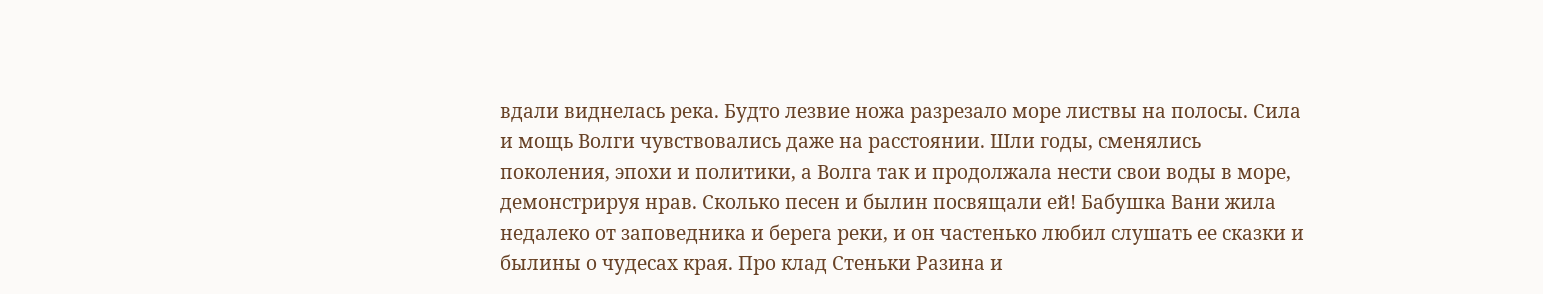вдали виднелась река. Будто лезвие ножа разрезало море листвы на полосы. Сила и мощь Волги чувствовались даже на расстоянии. Шли годы, сменялись поколения, эпохи и политики, а Волга так и продолжала нести свои воды в море, демонстрируя нрав. Сколько песен и былин посвящали ей! Бабушка Вани жила недалеко от заповедника и берега реки, и он частенько любил слушать ее сказки и былины о чудесах края. Про клад Стеньки Разина и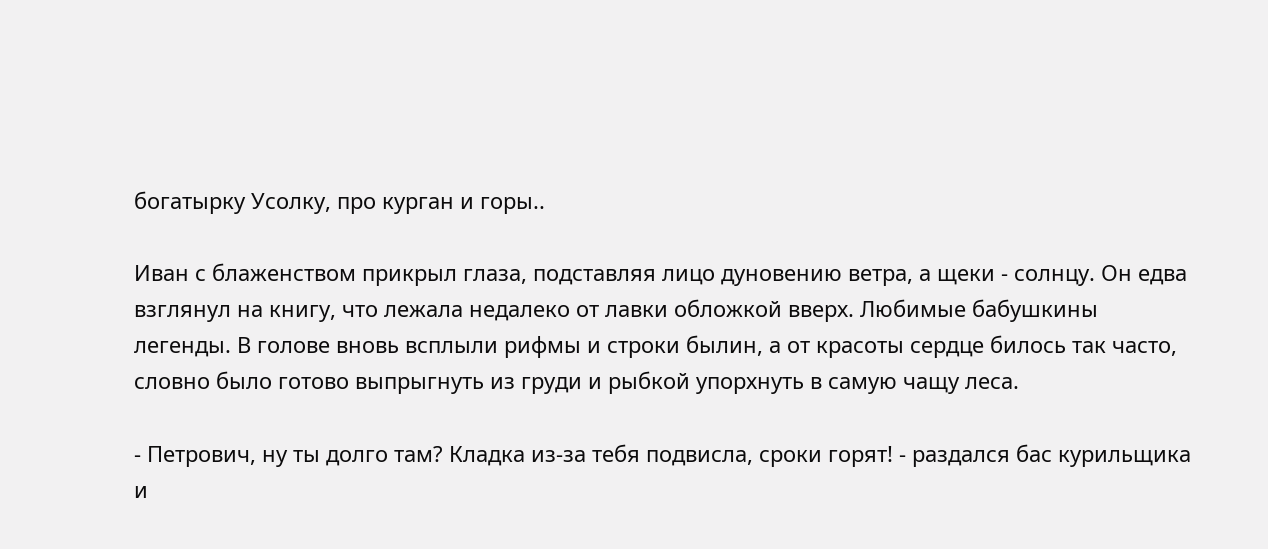богатырку Усолку, про курган и горы..

Иван с блаженством прикрыл глаза, подставляя лицо дуновению ветра, а щеки - солнцу. Он едва взглянул на книгу, что лежала недалеко от лавки обложкой вверх. Любимые бабушкины легенды. В голове вновь всплыли рифмы и строки былин, а от красоты сердце билось так часто, словно было готово выпрыгнуть из груди и рыбкой упорхнуть в самую чащу леса.

- Петрович, ну ты долго там? Кладка из-за тебя подвисла, сроки горят! - раздался бас курильщика и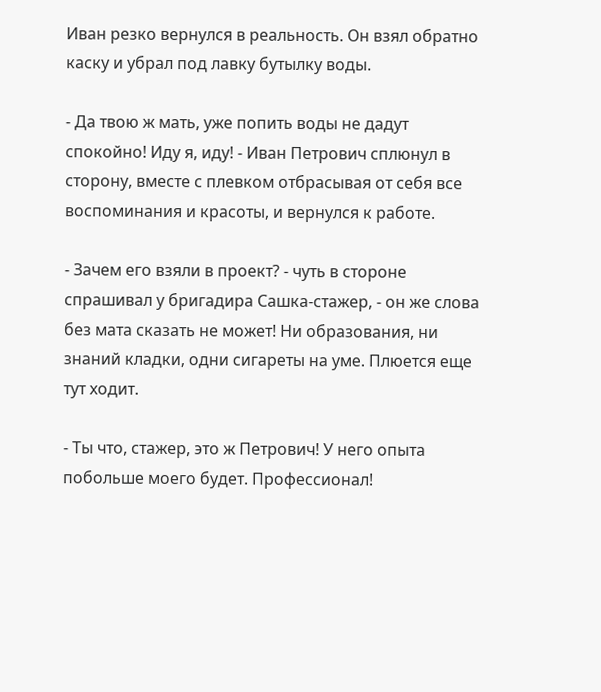Иван резко вернулся в реальность. Он взял обратно каску и убрал под лавку бутылку воды.

- Да твою ж мать, уже попить воды не дадут спокойно! Иду я, иду! - Иван Петрович сплюнул в сторону, вместе с плевком отбрасывая от себя все воспоминания и красоты, и вернулся к работе.

- Зачем его взяли в проект? - чуть в стороне спрашивал у бригадира Сашка-стажер, - он же слова без мата сказать не может! Ни образования, ни знаний кладки, одни сигареты на уме. Плюется еще тут ходит.

- Ты что, стажер, это ж Петрович! У него опыта побольше моего будет. Профессионал!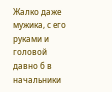Жалко даже мужика, с его руками и головой давно б в начальники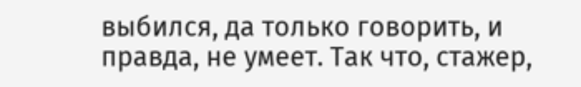выбился, да только говорить, и правда, не умеет. Так что, стажер,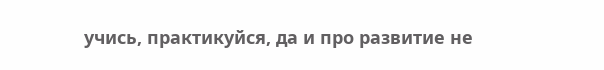учись, практикуйся, да и про развитие не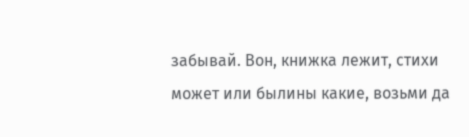забывай. Вон, книжка лежит, стихи может или былины какие, возьми да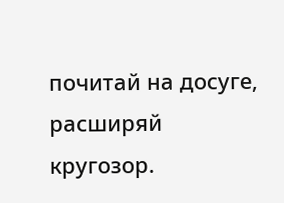почитай на досуге, расширяй кругозор.